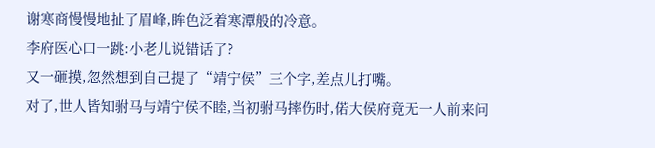谢寒商慢慢地扯了眉峰,眸色泛着寒潭般的冷意。
李府医心口一跳:小老儿说错话了?
又一砸摸,忽然想到自己提了“靖宁侯”三个字,差点儿打嘴。
对了,世人皆知驸马与靖宁侯不睦,当初驸马摔伤时,偌大侯府竟无一人前来问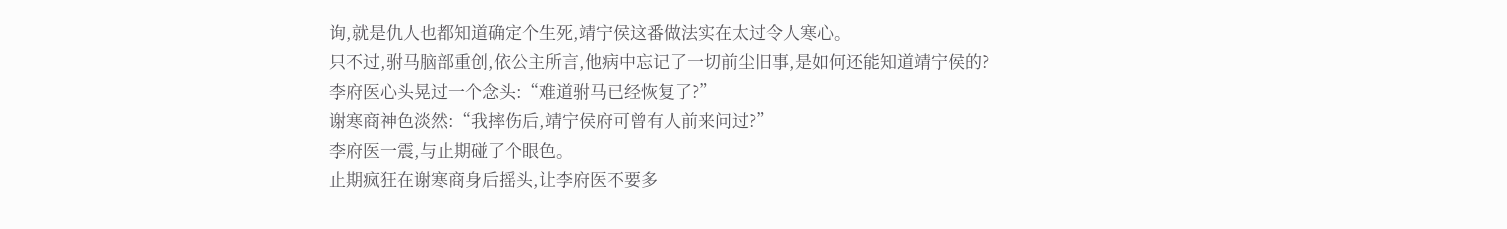询,就是仇人也都知道确定个生死,靖宁侯这番做法实在太过令人寒心。
只不过,驸马脑部重创,依公主所言,他病中忘记了一切前尘旧事,是如何还能知道靖宁侯的?
李府医心头晃过一个念头:“难道驸马已经恢复了?”
谢寒商神色淡然:“我摔伤后,靖宁侯府可曾有人前来问过?”
李府医一震,与止期碰了个眼色。
止期疯狂在谢寒商身后摇头,让李府医不要多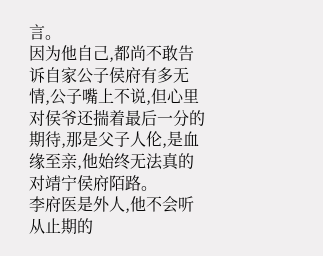言。
因为他自己,都尚不敢告诉自家公子侯府有多无情,公子嘴上不说,但心里对侯爷还揣着最后一分的期待,那是父子人伦,是血缘至亲,他始终无法真的对靖宁侯府陌路。
李府医是外人,他不会听从止期的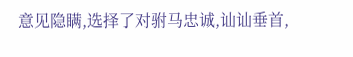意见隐瞒,选择了对驸马忠诚,讪讪垂首,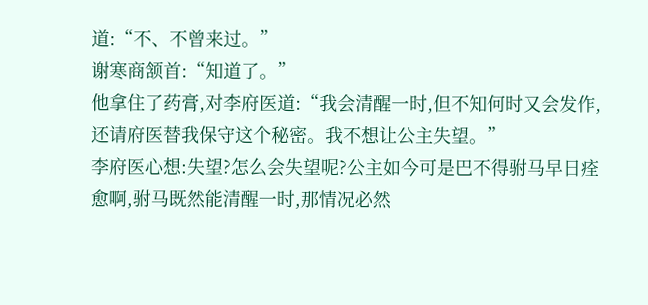道:“不、不曾来过。”
谢寒商颔首:“知道了。”
他拿住了药膏,对李府医道:“我会清醒一时,但不知何时又会发作,还请府医替我保守这个秘密。我不想让公主失望。”
李府医心想:失望?怎么会失望呢?公主如今可是巴不得驸马早日痊愈啊,驸马既然能清醒一时,那情况必然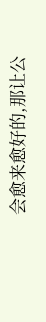会愈来愈好的,那让公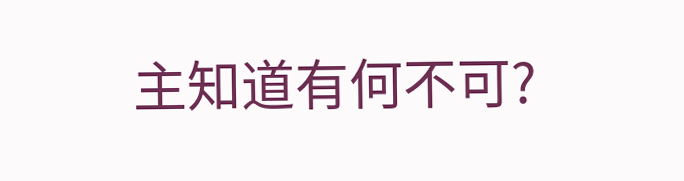主知道有何不可?